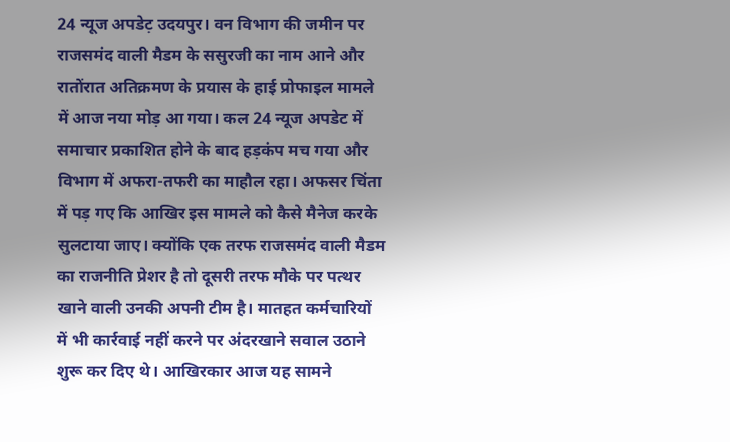24 न्यूज अपडेट़ उदयपुर। वन विभाग की जमीन पर राजसमंद वाली मैडम के ससुरजी का नाम आने और रातोंरात अतिक्रमण के प्रयास के हाई प्रोफाइल मामले में आज नया मोड़ आ गया। कल 24 न्यूज अपडेट में समाचार प्रकाशित होने के बाद हड़कंप मच गया और विभाग में अफरा-तफरी का माहौल रहा। अफसर चिंता में पड़ गए कि आखिर इस मामले को कैसे मैनेज करके सुलटाया जाए। क्योंकि एक तरफ राजसमंद वाली मैडम का राजनीति प्रेशर है तो दूसरी तरफ मौके पर पत्थर खाने वाली उनकी अपनी टीम है। मातहत कर्मचारियों में भी कार्रवाई नहीं करने पर अंदरखाने सवाल उठाने शुरू कर दिए थे। आखिरकार आज यह सामने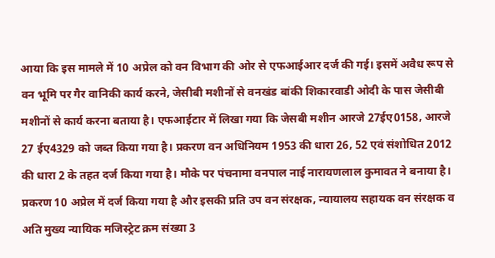आया कि इस मामले में 10 अप्रेल को वन विभाग की ओर से एफआईआर दर्ज की गई। इसमें अवैध रूप से वन भूमि पर गैर वानिकी कार्य करने, जेसीबी मशीनों से वनखंड बांकी शिकारवाडी ओदी के पास जेसीबी मशीनों से कार्य करना बताया है। एफआईटार में लिखा गया कि जेसबी मशीन आरजे 27ईए0158, आरजे 27 ईए4329 को जब्त किया गया है। प्रकरण वन अधिनियम 1953 की धारा 26, 52 एवं संशोधित 2012 की धारा 2 के तहत दर्ज किया गया है। मौके पर पंचनामा वनपाल नाई नारायणलाल कुमावत ने बनाया है। प्रकरण 10 अप्रेल में दर्ज किया गया है और इसकी प्रति उप वन संरक्षक, न्यायालय सहायक वन संरक्षक व अति मुख्य न्यायिक मजिस्ट्रेट क्रम संख्या 3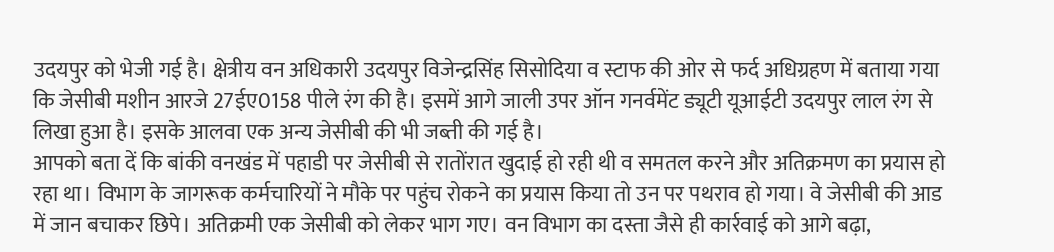उदयपुर को भेजी गई है। क्षेत्रीय वन अधिकारी उदयपुर विजेन्द्रसिंह सिसोदिया व स्टाफ की ओर से फर्द अधिग्रहण में बताया गया कि जेसीबी मशीन आरजे 27ईए0158 पीले रंग की है। इसमें आगे जाली उपर ऑन गनर्वमेंट ड्यूटी यूआईटी उदयपुर लाल रंग से लिखा हुआ है। इसके आलवा एक अन्य जेसीबी की भी जब्ती की गई है।
आपको बता दें कि बांकी वनखंड में पहाडी पर जेसीबी से रातोंरात खुदाई हो रही थी व समतल करने और अतिक्रमण का प्रयास हो रहा था। विभाग के जागरूक कर्मचारियों ने मौके पर पहुंच रोकने का प्रयास किया तो उन पर पथराव हो गया। वे जेसीबी की आड में जान बचाकर छिपे। अतिक्रमी एक जेसीबी को लेकर भाग गए। वन विभाग का दस्ता जैसे ही कार्रवाई को आगे बढ़ा,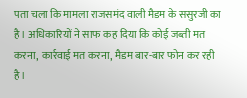पता चला कि मामला राजसमंद वाली मैडम के ससुरजी का है। अधिकारियों ने साफ कह दिया कि कोई जब्ती मत करना, कार्रवाई मत करना, मैडम बार-बार फोन कर रही है।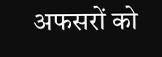अफसरों को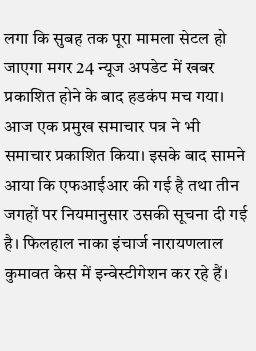लगा कि सुबह तक पूरा मामला सेटल हो जाएगा मगर 24 न्यूज अपडेट में खबर प्रकाशित होने के बाद हडकंप मच गया। आज एक प्रमुख समाचार पत्र ने भी समाचार प्रकाशित किया। इसके बाद सामने आया कि एफआईआर की गई है तथा तीन जगहों पर नियमानुसार उसकी सूचना दी गई है। फिलहाल नाका इंचार्ज नारायणलाल कुमावत केस में इन्वेस्टीगेशन कर रहे हैं।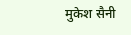मुकेश सैनी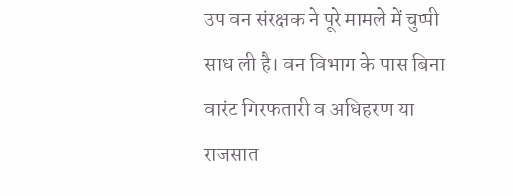उप वन संरक्षक ने पूरे मामले में चुप्पी साध ली है। वन विभाग के पास बिना वारंट गिरफतारी व अधिहरण या राजसात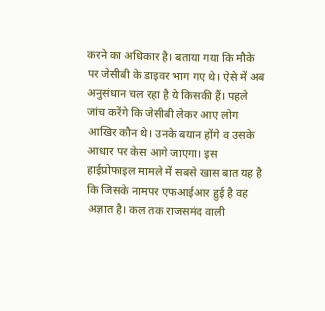करने का अधिकार है। बताया गया कि मौके पर जेसीबी के डाइवर भाग गए थे। ऐसे में अब अनुसंधान चल रहा है ये किसकी हैं। पहले जांच करेंगे कि जेसीबी लेकर आए लोग आखिर कौन थे। उनके बयान होंगे व उसके आधार पर केस आगे जाएगा। इस हाईप्रोफाइल मामले में सबसे खास बात यह है कि जिसके नामपर एफआईआर हुई है वह अज्ञात है। कल तक राजसमंद वाली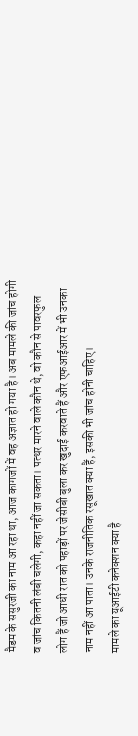मैडम के ससुरजी का नाम आ रहा था, आज कागजों में वह अज्ञात हो गया है। अब मामले की जांच होगी व जांच कितनी लंबी चलेगी, कहा नहीं जा सकता। पत्थर मारने वाले कौन थे, वो कौन से पावरफुल लोग हैं जो आधी रात को पहाड़ों पर जेसीबी बुला कर खुदाई करवाते हैं और एफआईआर में भी उनका नाम नहीं आ पाता। उनके राजनीतिक रसूखात क्या हैं, इसकी भी जांच होनी चाहिए।
मामले का यूआईटी कनेक्शन क्या है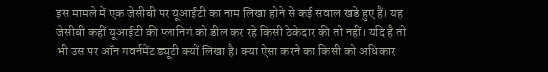इस मामले में एक जेसीबी पर यूआईटी का नाम लिखा होने से कई सवाल खडे हुए हैं। यह जेसीबी कहीं यूआईटी की प्लानिगं को डील कर रहे किसी ठेकेदार की तो नहीं। यदि है तो भी उस पर ऑन गवर्नमेंट ड्यूटी क्यों लिखा है। क्या ऐसा करने का किसी को अधिकार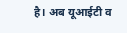है। अब यूआईटी व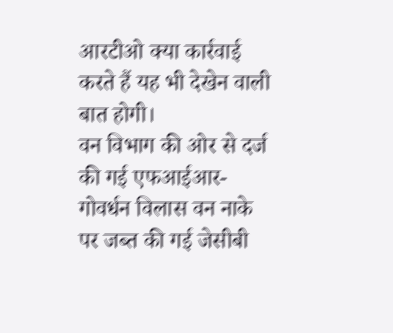आरटीओ क्या कार्रवाई करते हैं यह भी देखेन वाली बात होगी।
वन विभाग की ओर से दर्ज की गई एफआईआर-
गोवर्धन विलास वन नाके पर जब्त की गई जेसीबी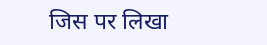जिस पर लिखा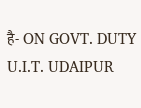है- ON GOVT. DUTY U.I.T. UDAIPUR